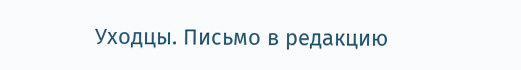Уходцы. Письмо в редакцию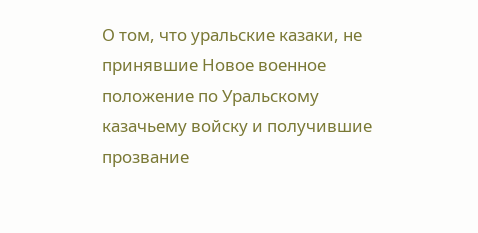О том, что уральские казаки, не принявшие Новое военное положение по Уральскому казачьему войску и получившие прозвание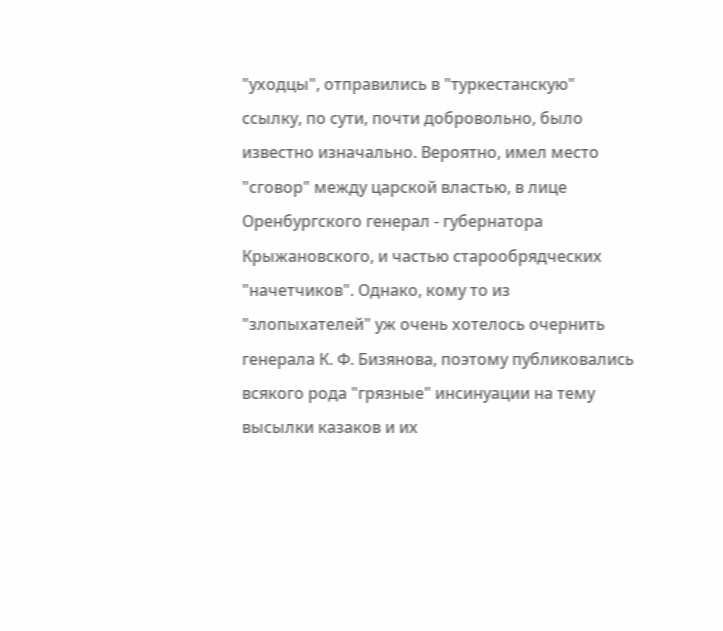"уходцы", отправились в "туркестанскую" ссылку, по сути, почти добровольно, было известно изначально. Вероятно, имел место "сговор" между царской властью, в лице Оренбургского генерал - губернатора Крыжановского, и частью старообрядческих "начетчиков". Однако, кому то из "злопыхателей" уж очень хотелось очернить генерала К. Ф. Бизянова, поэтому публиковались всякого рода "грязные" инсинуации на тему высылки казаков и их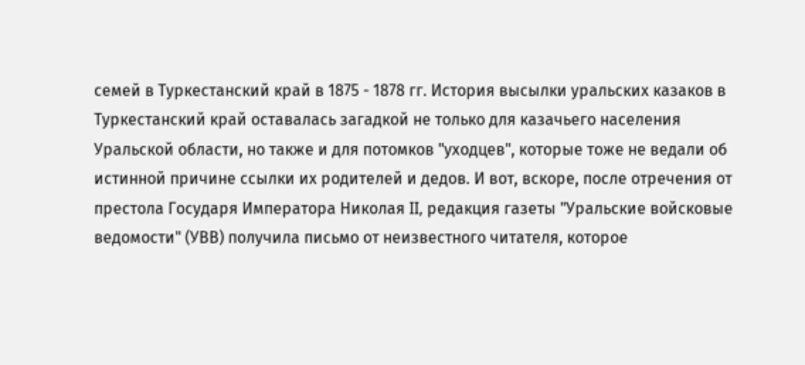семей в Туркестанский край в 1875 - 1878 гг. История высылки уральских казаков в Туркестанский край оставалась загадкой не только для казачьего населения Уральской области, но также и для потомков "уходцев", которые тоже не ведали об истинной причине ссылки их родителей и дедов. И вот, вскоре, после отречения от престола Государя Императора Николая II, редакция газеты "Уральские войсковые ведомости" (УВВ) получила письмо от неизвестного читателя, которое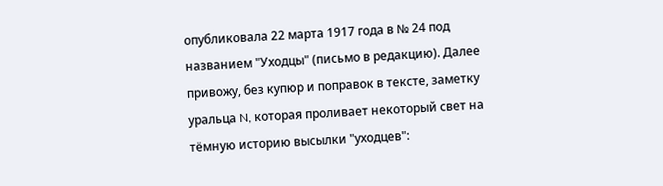опубликовала 22 марта 1917 года в № 24 под названием "Уходцы" (письмо в редакцию). Далее привожу, без купюр и поправок в тексте, заметку уральца N, которая проливает некоторый свет на тёмную историю высылки "уходцев":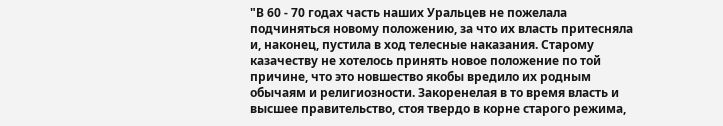"В 60 - 70 годах часть наших Уральцев не пожелала подчиняться новому положению, за что их власть притесняла и, наконец, пустила в ход телесные наказания. Старому казачеству не хотелось принять новое положение по той причине, что это новшество якобы вредило их родным обычаям и религиозности. Закоренелая в то время власть и высшее правительство, стоя твердо в корне старого режима,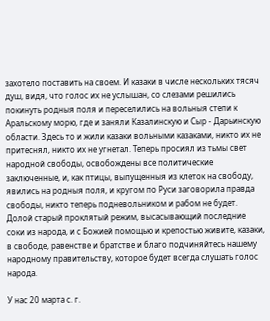захотело поставить на своем. И казаки в числе нескольких тясяч душ, видя, что голос их не услышан, со слезами решились покинуть родныя поля и переселились на вольныя степи к Аральскому морю, где и заняли Казалинскую и Сыр - Дарьинскую области. Здесь то и жили казаки вольными казаками, никто их не притеснял, никто их не угнетал. Теперь просиял из тьмы свет народной свободы, освобождены все политические заключенные, и, как птицы, выпущенныя из клеток на свободу, явились на родныя поля, и кругом по Руси заговорила правда свободы, никто теперь подневольником и рабом не будет. Долой старый проклятый режим, высасывающий последние соки из народа, и с Божией помощью и крепостью живите, казаки, в свободе, равенстве и братстве и благо подчиняйтесь нашему народному правительству, которое будет всегда слушать голос народа.

У нас 20 марта с. г.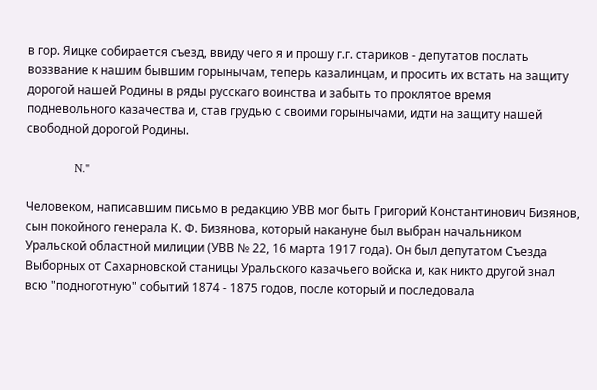в гор. Яицке собирается съезд, ввиду чего я и прошу г.г. стариков - депутатов послать воззвание к нашим бывшим горынычам, теперь казалинцам, и просить их встать на защиту дорогой нашей Родины в ряды русскаго воинства и забыть то проклятое время подневольного казачества и, став грудью с своими горынычами, идти на защиту нашей свободной дорогой Родины.

                N."

Человеком, написавшим письмо в редакцию УВВ мог быть Григорий Константинович Бизянов, сын покойного генерала К. Ф. Бизянова, который накануне был выбран начальником Уральской областной милиции (УВВ № 22, 16 марта 1917 года). Он был депутатом Съезда Выборных от Сахарновской станицы Уральского казачьего войска и, как никто другой знал всю "подноготную" событий 1874 - 1875 годов, после который и последовала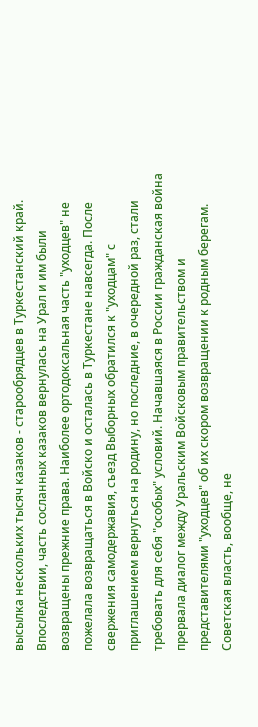высылка нескольких тысяч казаков - старообрядцев в Туркестанский край. Впоследствии, часть сосланных казаков вернулась на Урал и им были возвращены прежние права. Наиболее ортодоксальная часть "уходцев" не пожелала возвращаться в Войско и осталась в Туркестане навсегда. После свержения самодержавия, съезд Выборных обратился к "уходцам" с приглашением вернуться на родину, но последние, в очередной раз, стали требовать для себя "особых" условий. Начавшаяся в России гражданская война прервала диалог между Уральским Войсковым правительством и представителями "уходцев" об их скором возвращении к родным берегам. Советская власть, вообще, не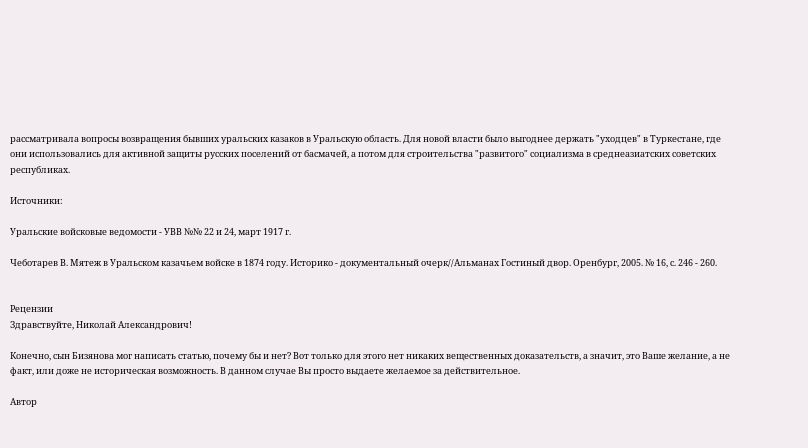рассматривала вопросы возвращения бывших уральских казаков в Уральскую область. Для новой власти было выгоднее держать "уходцев" в Туркестане, где они использовались для активной защиты русских поселений от басмачей, а потом для строительства "развитого" социализма в среднеазиатских советских республиках.

Источники:

Уральские войсковые ведомости - УВВ №№ 22 и 24, март 1917 г.

Чеботарев В. Мятеж в Уральском казачьем войске в 1874 году. Историко - документальный очерк//Альманах Гостиный двор. Оренбург, 2005. № 16, с. 246 - 260.


Рецензии
Здравствуйте, Николай Александрович!

Конечно, сын Бизянова мог написать статью, почему бы и нет? Вот только для этого нет никаких вещественных доказательств, а значит, это Ваше желание, а не факт, или доже не историческая возможность. В данном случае Вы просто выдаете желаемое за действительное.

Автор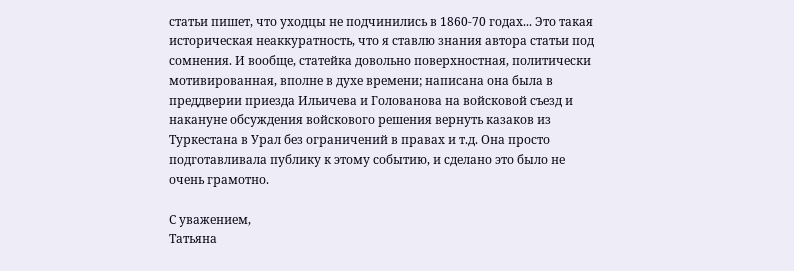статьи пишет, что уходцы не подчинились в 1860-70 годах... Это такая историческая неаккуратность, что я ставлю знания автора статьи под сомнения. И вообще, статейка довольно поверхностная, политически мотивированная, вполне в духе времени; написана она была в преддверии приезда Ильичева и Голованова на войсковой съезд и накануне обсуждения войскового решения вернуть казаков из Туркестана в Урал без ограничений в правах и т.д. Она просто подготавливала публику к этому событию, и сделано это было не очень грамотно.

С уважением,
Татьяна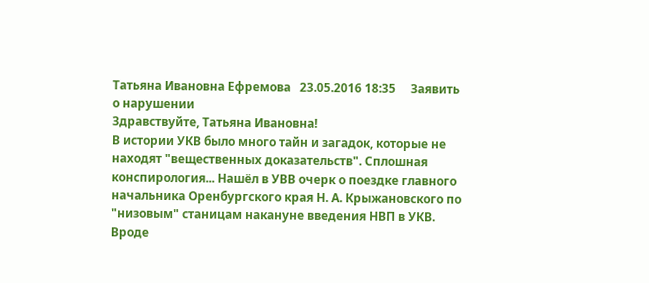Татьяна Ивановна Ефремова   23.05.2016 18:35     Заявить о нарушении
Здравствуйте, Татьяна Ивановна!
В истории УКВ было много тайн и загадок, которые не находят "вещественных доказательств". Сплошная конспирология... Нашёл в УВВ очерк о поездке главного начальника Оренбургского края Н. А. Крыжановского по "низовым" станицам накануне введения НВП в УКВ. Вроде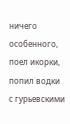ничего особенного, поел икорки, попил водки с гурьевскими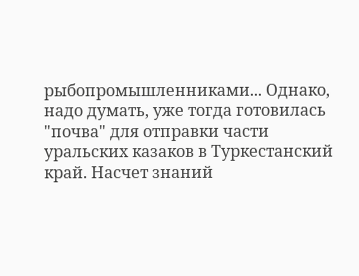рыбопромышленниками... Однако, надо думать, уже тогда готовилась "почва" для отправки части уральских казаков в Туркестанский край. Насчет знаний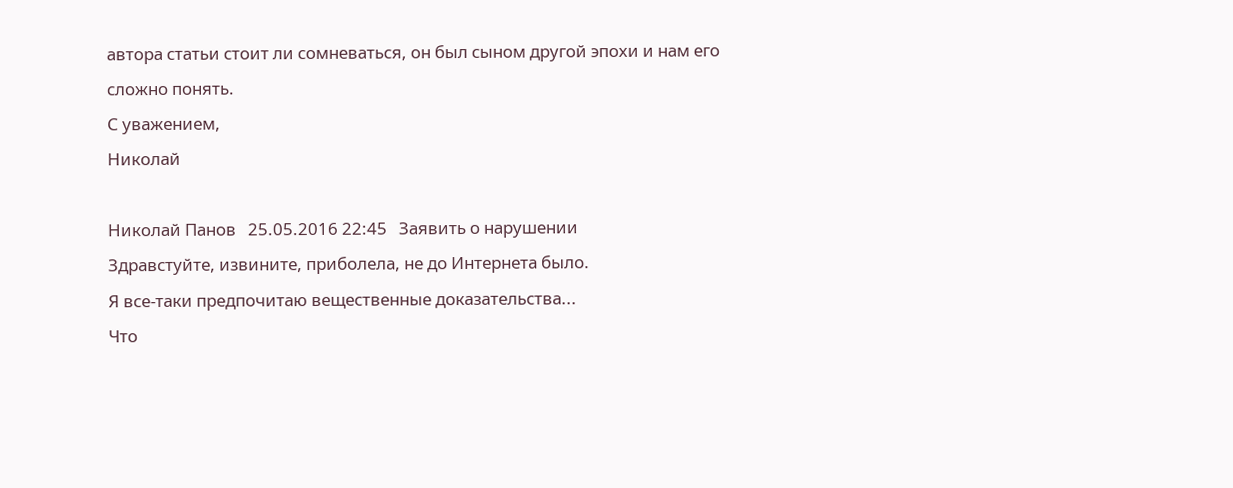автора статьи стоит ли сомневаться, он был сыном другой эпохи и нам его сложно понять.
С уважением,
Николай

Николай Панов   25.05.2016 22:45   Заявить о нарушении
Здравстуйте, извините, приболела, не до Интернета было.
Я все-таки предпочитаю вещественные доказательства...
Что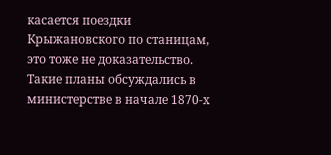касается поездки Крыжановского по станицам, это тоже не доказательство.
Такие планы обсуждались в министерстве в начале 1870-х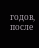годов, после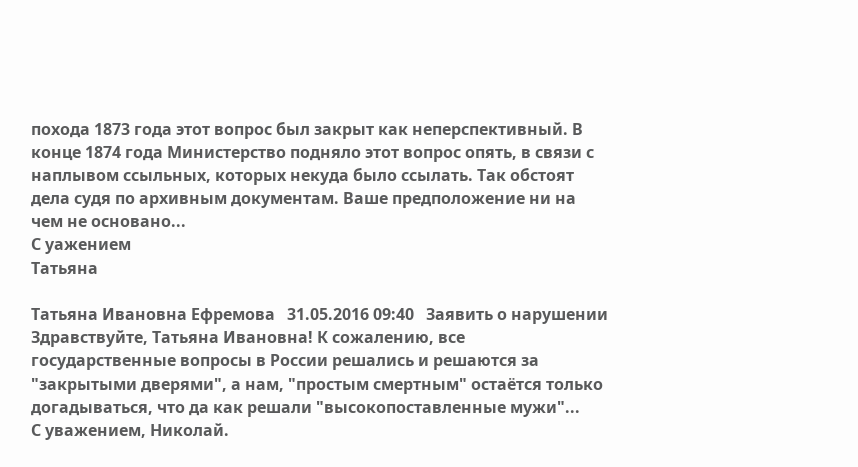похода 1873 года этот вопрос был закрыт как неперспективный. В конце 1874 года Министерство подняло этот вопрос опять, в связи с наплывом ссыльных, которых некуда было ссылать. Так обстоят дела судя по архивным документам. Ваше предположение ни на чем не основано...
С уажением
Татьяна

Татьяна Ивановна Ефремова   31.05.2016 09:40   Заявить о нарушении
Здравствуйте, Татьяна Ивановна! К сожалению, все государственные вопросы в России решались и решаются за "закрытыми дверями", а нам, "простым смертным" остаётся только догадываться, что да как решали "высокопоставленные мужи"...
С уважением, Николай.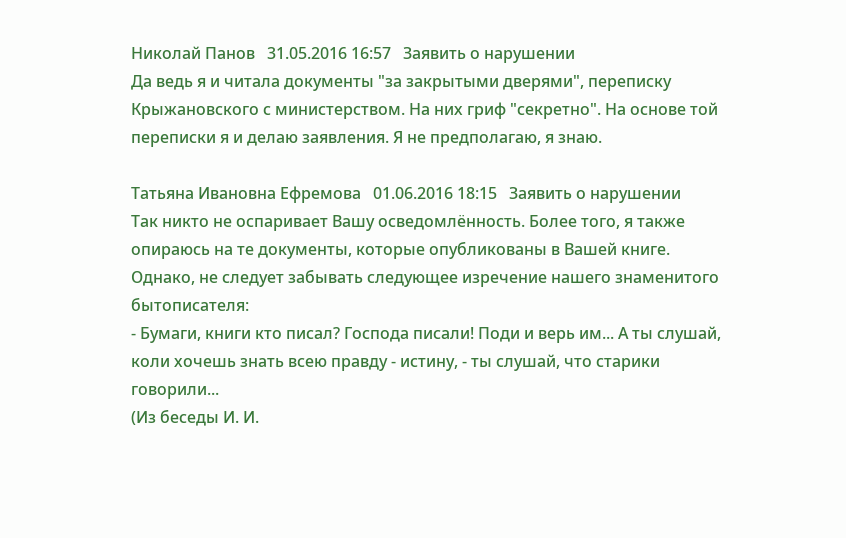Николай Панов   31.05.2016 16:57   Заявить о нарушении
Да ведь я и читала документы "за закрытыми дверями", переписку Крыжановского с министерством. На них гриф "секретно". На основе той переписки я и делаю заявления. Я не предполагаю, я знаю.

Татьяна Ивановна Ефремова   01.06.2016 18:15   Заявить о нарушении
Так никто не оспаривает Вашу осведомлённость. Более того, я также опираюсь на те документы, которые опубликованы в Вашей книге. Однако, не следует забывать следующее изречение нашего знаменитого бытописателя:
- Бумаги, книги кто писал? Господа писали! Поди и верь им... А ты слушай, коли хочешь знать всею правду - истину, - ты слушай, что старики говорили...
(Из беседы И. И.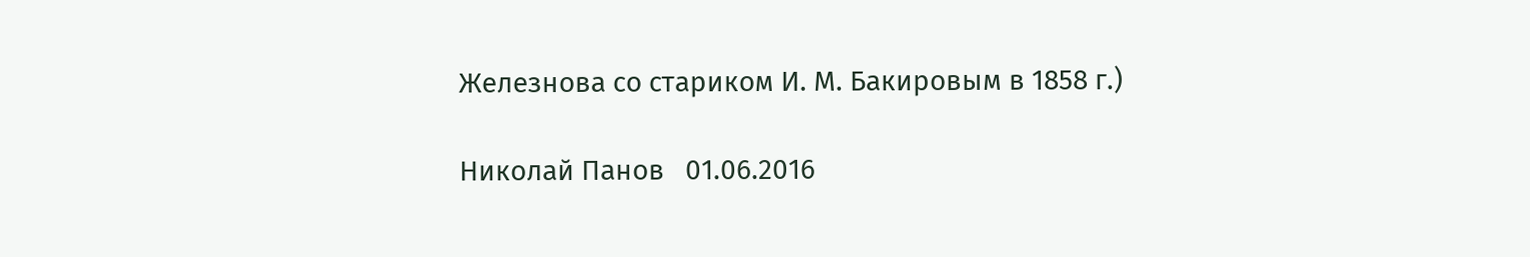Железнова со стариком И. М. Бакировым в 1858 г.)

Николай Панов   01.06.2016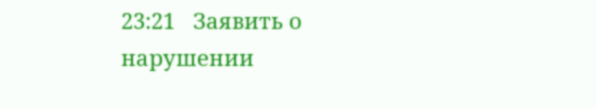23:21   Заявить о нарушении